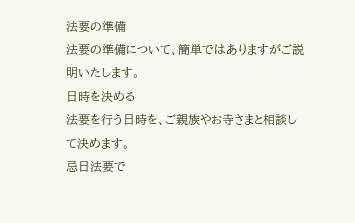法要の準備
法要の準備について、簡単ではありますがご説明いたします。
日時を決める
法要を行う日時を、ご親族やお寺さまと相談して決めます。
忌日法要で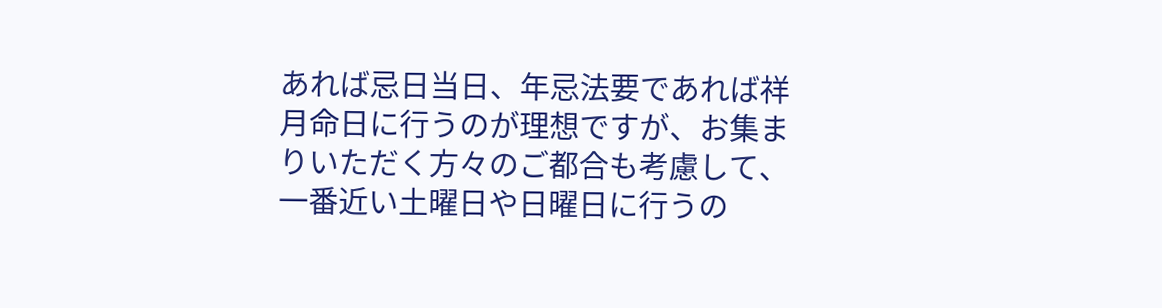あれば忌日当日、年忌法要であれば祥月命日に行うのが理想ですが、お集まりいただく方々のご都合も考慮して、一番近い土曜日や日曜日に行うの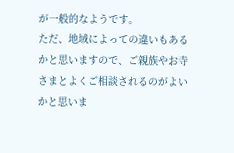が一般的なようです。
ただ、地域によっての違いもあるかと思いますので、ご親族やお寺さまとよくご相談されるのがよいかと思いま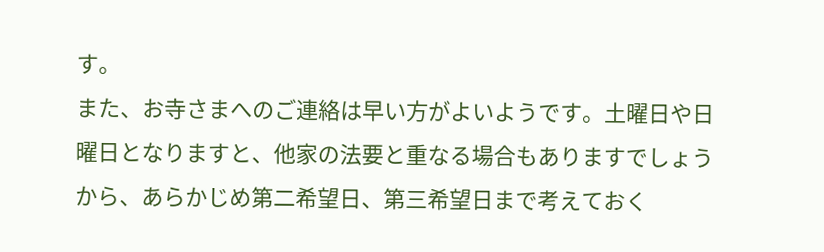す。
また、お寺さまへのご連絡は早い方がよいようです。土曜日や日曜日となりますと、他家の法要と重なる場合もありますでしょうから、あらかじめ第二希望日、第三希望日まで考えておく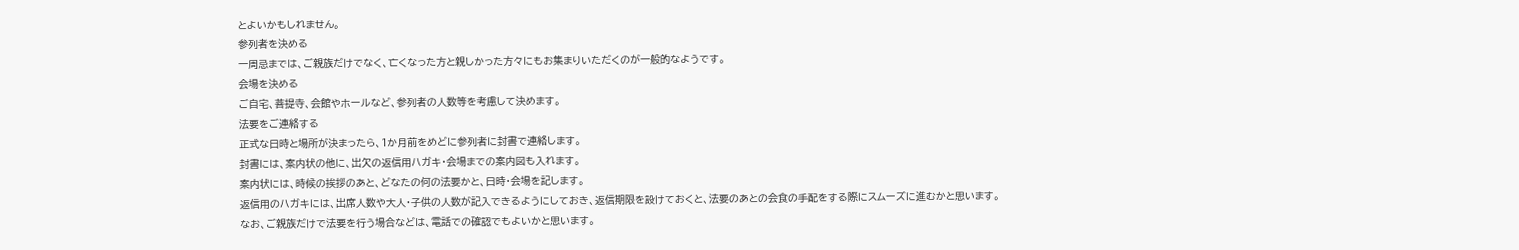とよいかもしれません。
参列者を決める
一周忌までは、ご親族だけでなく、亡くなった方と親しかった方々にもお集まりいただくのが一般的なようです。
会場を決める
ご自宅、菩提寺、会館やホールなど、参列者の人数等を考慮して決めます。
法要をご連絡する
正式な日時と場所が決まったら、1か月前をめどに参列者に封書で連絡します。
封書には、案内状の他に、出欠の返信用ハガキ・会場までの案内図も入れます。
案内状には、時候の挨拶のあと、どなたの何の法要かと、日時・会場を記します。
返信用のハガキには、出席人数や大人・子供の人数が記入できるようにしておき、返信期限を設けておくと、法要のあとの会食の手配をする際にスムーズに進むかと思います。
なお、ご親族だけで法要を行う場合などは、電話での確認でもよいかと思います。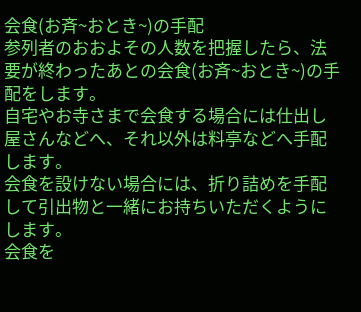会食(お斉~おとき~)の手配
参列者のおおよその人数を把握したら、法要が終わったあとの会食(お斉~おとき~)の手配をします。
自宅やお寺さまで会食する場合には仕出し屋さんなどへ、それ以外は料亭などへ手配します。
会食を設けない場合には、折り詰めを手配して引出物と一緒にお持ちいただくようにします。
会食を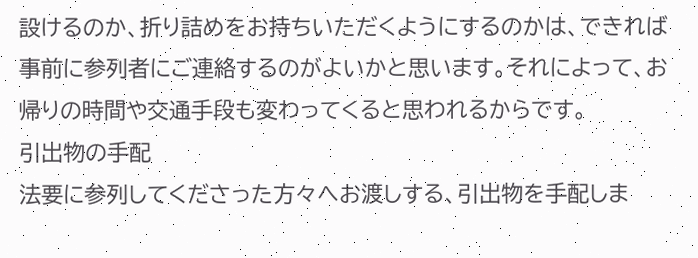設けるのか、折り詰めをお持ちいただくようにするのかは、できれば事前に参列者にご連絡するのがよいかと思います。それによって、お帰りの時間や交通手段も変わってくると思われるからです。
引出物の手配
法要に参列してくださった方々へお渡しする、引出物を手配しま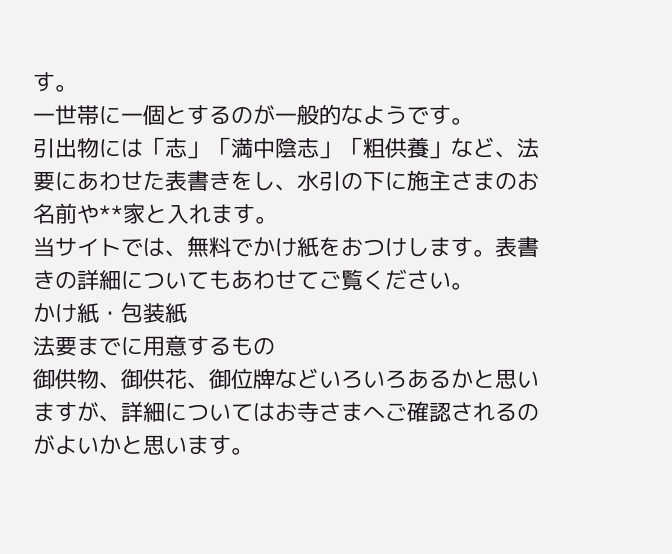す。
一世帯に一個とするのが一般的なようです。
引出物には「志」「満中陰志」「粗供養」など、法要にあわせた表書きをし、水引の下に施主さまのお名前や**家と入れます。
当サイトでは、無料でかけ紙をおつけします。表書きの詳細についてもあわせてご覧ください。
かけ紙・包装紙
法要までに用意するもの
御供物、御供花、御位牌などいろいろあるかと思いますが、詳細についてはお寺さまへご確認されるのがよいかと思います。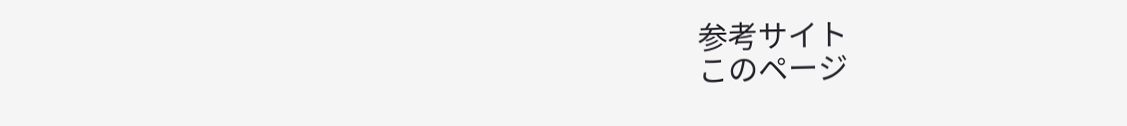参考サイト
このページ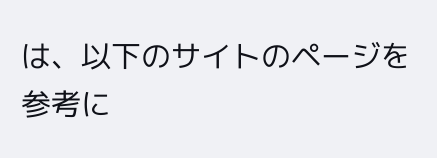は、以下のサイトのページを参考に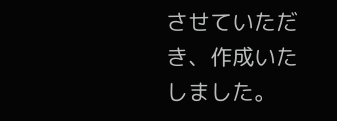させていただき、作成いたしました。